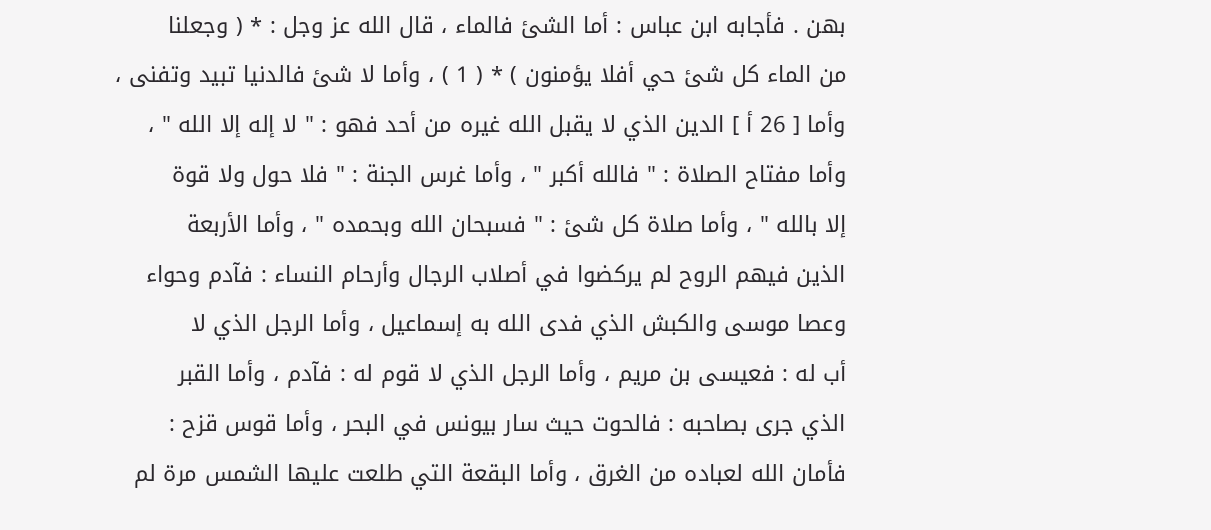بهن . فأجابه ابن عباس : أما الشئ فالماء ، قال الله عز وجل : * ( وجعلنا
من الماء كل شئ حي أفلا يؤمنون ) * ( 1 ) ، وأما لا شئ فالدنيا تبيد وتفنى ،
وأما [ 26 أ ] الدين الذي لا يقبل الله غيره من أحد فهو : " لا إله إلا الله " ،
وأما مفتاح الصلاة : " فالله أكبر " ، وأما غرس الجنة : " فلا حول ولا قوة
إلا بالله " ، وأما صلاة كل شئ : " فسبحان الله وبحمده " ، وأما الأربعة
الذين فيهم الروح لم يركضوا في أصلاب الرجال وأرحام النساء : فآدم وحواء
وعصا موسى والكبش الذي فدى الله به إسماعيل ، وأما الرجل الذي لا
أب له : فعيسى بن مريم ، وأما الرجل الذي لا قوم له : فآدم ، وأما القبر
الذي جرى بصاحبه : فالحوت حيث سار بيونس في البحر ، وأما قوس قزح :
فأمان الله لعباده من الغرق ، وأما البقعة التي طلعت عليها الشمس مرة لم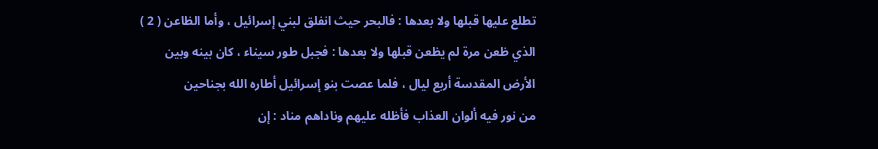تطلع عليها قبلها ولا بعدها : فالبحر حيث انفلق لبني إسرائيل ، وأما الظاعن ( 2 )
الذي ظعن مرة لم يظعن قبلها ولا بعدها : فجبل طور سيناء ، كان بينه وبين
الأرض المقدسة أربع ليال ، فلما عصت بنو إسرائيل أطاره الله بجناحين
من نور فيه ألوان العذاب فأظله عليهم وناداهم مناد : إن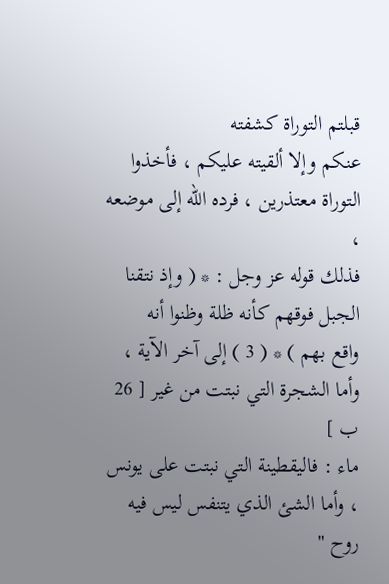قبلتم التوراة كشفته
عنكم وإلا ألقيته عليكم ، فأخذوا التوراة معتذرين ، فرده الله إلى موضعه ،
فذلك قوله عز وجل : * ( وإذ نتقنا الجبل فوقهم كأنه ظلة وظنوا أنه
واقع بهم ) * ( 3 ) إلى آخر الآية ، وأما الشجرة التي نبتت من غير [ 26 ب ]
ماء : فاليقطينة التي نبتت على يونس ، وأما الشئ الذي يتنفس ليس فيه
روح "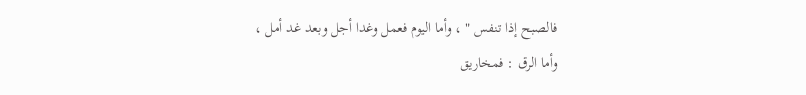فالصبح إذا تنفس " ، وأما اليوم فعمل وغدا أجل وبعد غد أمل ،
وأما الرق : فمخاريق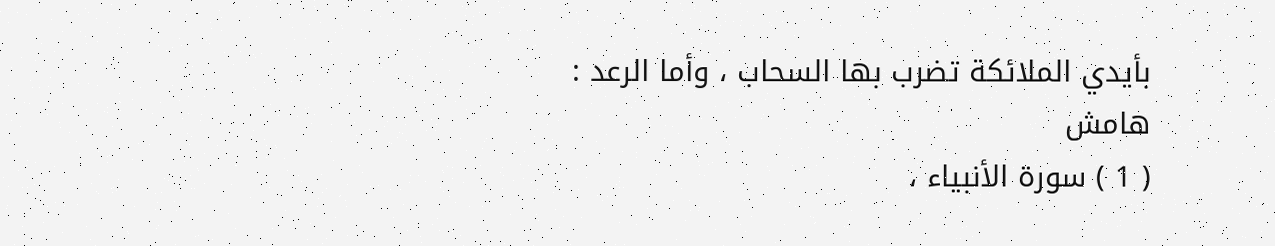بأيدي الملائكة تضرب بها السحاب ، وأما الرعد :
هامش
( 1 ) سورة الأنبياء ،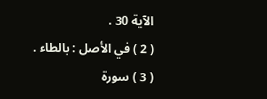الآية 30 .
( 2 ) في الأصل : بالطاء .
( 3 ) سورة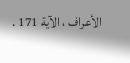الأعراف ، الآية 171 .